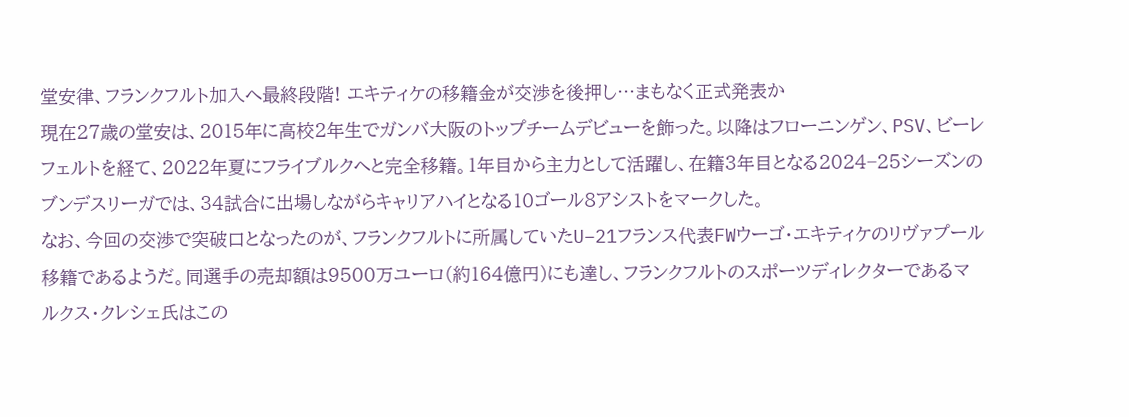堂安律、フランクフルト加入へ最終段階! エキティケの移籍金が交渉を後押し…まもなく正式発表か
現在27歳の堂安は、2015年に高校2年生でガンバ大阪のトップチームデビューを飾った。以降はフローニンゲン、PSV、ビーレフェルトを経て、2022年夏にフライブルクへと完全移籍。1年目から主力として活躍し、在籍3年目となる2024−25シーズンのブンデスリーガでは、34試合に出場しながらキャリアハイとなる10ゴール8アシストをマークした。
なお、今回の交渉で突破口となったのが、フランクフルトに所属していたU−21フランス代表FWウーゴ・エキティケのリヴァプール移籍であるようだ。同選手の売却額は9500万ユーロ(約164億円)にも達し、フランクフルトのスポーツディレクターであるマルクス・クレシェ氏はこの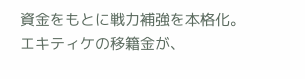資金をもとに戦力補強を本格化。エキティケの移籍金が、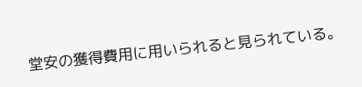堂安の獲得費用に用いられると見られている。